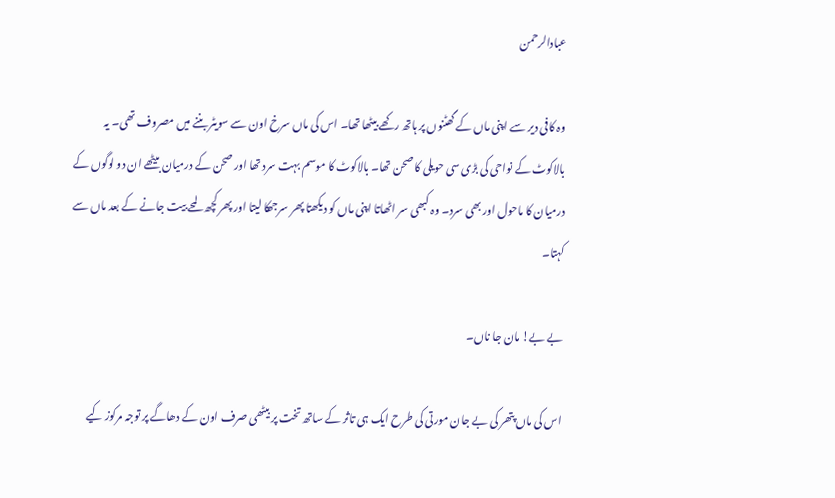عبادالرحمن

وہ کافی دیر سے اپنی ماں کے گھٹنوں پر ہاتھ رکھے بیٹھا تھا۔ اس کی ماں سرخ اون سے سویٹر بننے میں مصروف تھی۔ یہ بالاکوٹ کے نواحی کی بڑی سی حویلی کا صحن تھا۔ بالاکوٹ کا موسم بہت سرد تھا اور صحن کے درمیان بیٹھے ان دو لوگوں کے درمیان کا ماحول اور بھی سرد۔ وہ کبھی سر اٹھاتا اپنی ماں کو دیکھتا پھر سرجھکا لیتا اور پھر کچھ لمحے بیت جانے کے بعد ماں سے کہتا۔

بے بے! مان جا ناں۔

اس کی ماں پتھر کی بے جان مورتی کی طرح ایک ہی تاثر کے ساتھ تخت پر بیٹھی صرف اون کے دھاگے پر توجہ مرکوز کیے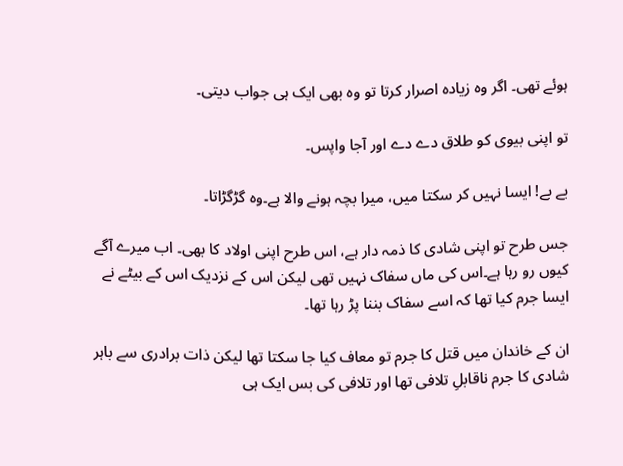ہوئے تھی۔ اگر وہ زیادہ اصرار کرتا تو وہ بھی ایک ہی جواب دیتی۔

تو اپنی بیوی کو طلاق دے دے اور آجا واپس۔

بے بے! ایسا نہیں کر سکتا میں، میرا بچہ ہونے والا ہے۔وہ گڑگڑاتا۔

جس طرح تو اپنی شادی کا ذمہ دار ہے، اس طرح اپنی اولاد کا بھی۔ اب میرے آگے کیوں رو رہا ہے۔اس کی ماں سفاک نہیں تھی لیکن اس کے نزدیک اس کے بیٹے نے ایسا جرم کیا تھا کہ اسے سفاک بننا پڑ رہا تھا۔

ان کے خاندان میں قتل کا جرم تو معاف کیا جا سکتا تھا لیکن ذات برادری سے باہر شادی کا جرم ناقابلِ تلافی تھا اور تلافی کی بس ایک ہی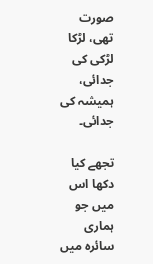صورت تھی، لڑکا لڑکی کی جدائی، ہمیشہ کی جدائی۔

تجھے کیا دکھا اس میں جو ہماری سائرہ میں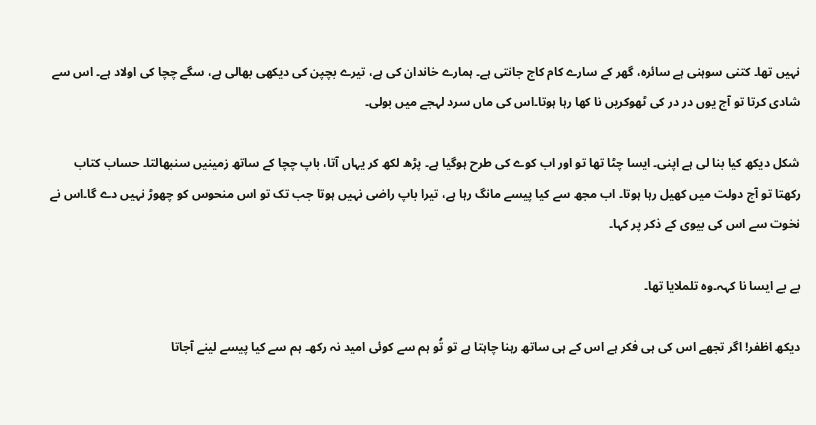نہیں تھا۔ کتنی سوہنی ہے سائرہ، گھر کے سارے کام کاج جانتی ہے۔ ہمارے خاندان کی ہے، تیرے بچپن کی دیکھی بھالی ہے، سگے چچا کی اولاد ہے۔ اس سے شادی کرتا تو آج یوں در در کی ٹھوکریں نا کھا رہا ہوتا۔اس کی ماں سرد لہجے میں بولی۔

شکل دیکھ کیا بنا لی ہے اپنی۔ ایسا چٹا تھا تو اور اب کوے کی طرح ہوگیا ہے۔ پڑھ لکھ کر یہاں آتا، باپ چچا کے ساتھ زمینیں سنبھالتا۔ حساب کتاب رکھتا تو آج دولت میں کھیل رہا ہوتا۔ اب مجھ سے کیا پیسے مانگ رہا ہے، تیرا باپ راضی نہیں ہوتا جب تک تو اس منحوس کو چھوڑ نہیں دے گا۔اس نے نخوت سے اس کی بیوی کے ذکر پر کہا۔

بے بے ایسا نا کہہ۔وہ تلملایا تھا۔

دیکھ اظفر! اگر تجھے اس کی ہی فکر ہے اس کے ہی ساتھ رہنا چاہتا ہے تو تُو ہم سے کوئی امید نہ رکھ۔ ہم سے کیا پیسے لینے آجاتا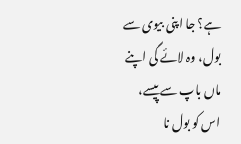ہے؟ جا اپنی بیوی سے بول، وہ لائے گی اپنے ماں باپ سے پیسے، اس کو بول نا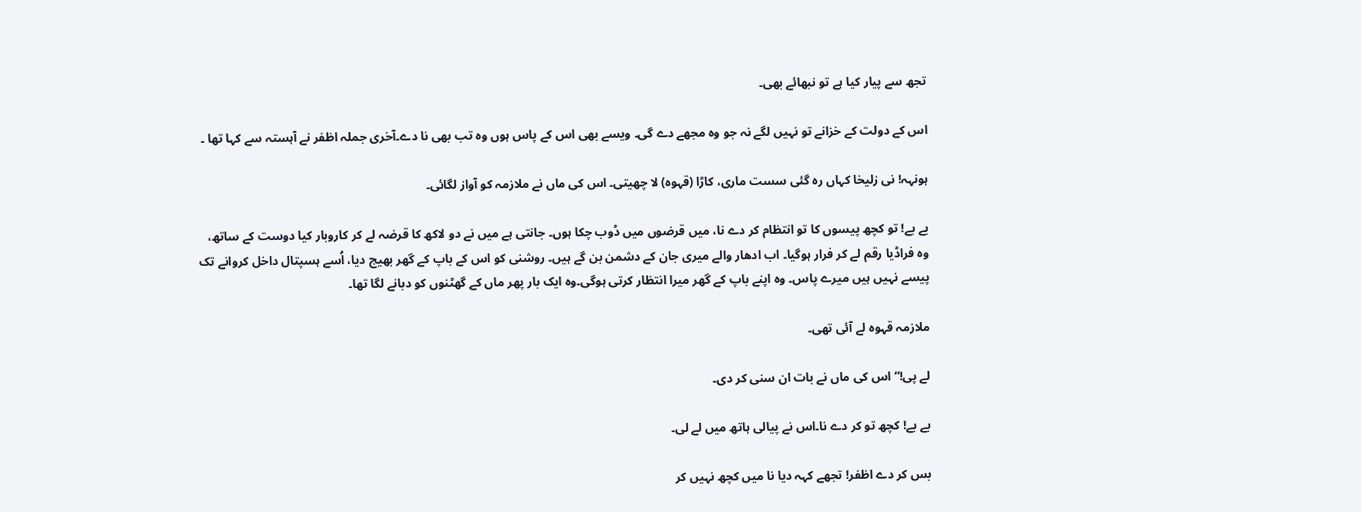تجھ سے پیار کیا ہے تو نبھائے بھی۔

اس کے دولت کے خزانے تو نہیں لگے نہ جو وہ مجھے دے گی۔ ویسے بھی اس کے پاس ہوں وہ تب بھی نا دے۔آخری جملہ اظفر نے آہستہ سے کہا تھا ۔

ہونہہ! نی زلیخا کہاں رہ گئی سست ماری، کاڑا (قہوہ) لا چھیتی۔ اس کی ماں نے ملازمہ کو آواز لگائی۔

بے بے! تو کچھ پیسوں کا تو انتظام کر دے نا، میں قرضوں میں ڈوب چکا ہوں۔ جانتی ہے میں نے دو لاکھ کا قرضہ لے کر کاروبار کیا دوست کے ساتھ، وہ فراڈیا رقم لے کر فرار ہوگیا۔ اب ادھار والے میری جان کے دشمن بن گے ہیں۔ روشنی کو اس کے باپ کے گھر بھیج دیا، اُسے ہسپتال داخل کروانے تک پیسے نہیں ہیں میرے پاس۔ وہ اپنے باپ کے گھر میرا انتظار کرتی ہوگی۔وہ ایک بار پھر ماں کے گھٹنوں کو دبانے لگا تھا۔

ملازمہ قہوہ لے آئی تھی۔

لے پی!“ اس کی ماں نے بات ان سنی کر دی۔

بے بے! کچھ تو کر دے نا۔اس نے پیالی ہاتھ میں لے لی۔

بس کر دے اظفر! تجھے کہہ دیا نا میں کچھ نہیں کر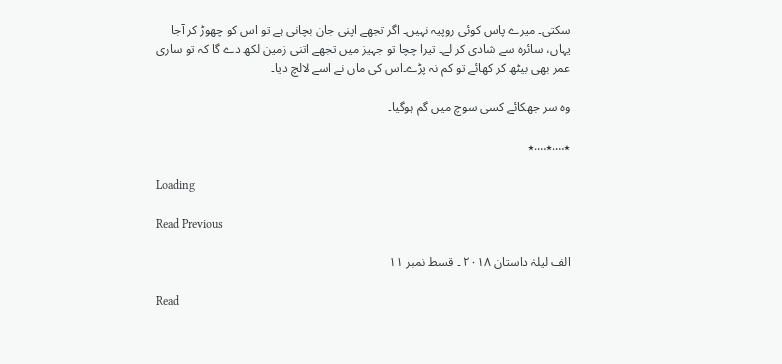سکتی۔ میرے پاس کوئی روپیہ نہیں۔ اگر تجھے اپنی جان بچانی ہے تو اس کو چھوڑ کر آجا یہاں، سائرہ سے شادی کر لے۔ تیرا چچا تو جہیز میں تجھے اتنی زمین لکھ دے گا کہ تو ساری عمر بھی بیٹھ کر کھائے تو کم نہ پڑے۔اس کی ماں نے اسے لالچ دیا۔

وہ سر جھکائے کسی سوچ میں گم ہوگیا۔

٭….٭….٭

Loading

Read Previous

الف لیلہٰ داستان ۲۰۱۸ ۔ قسط نمبر ۱۱

Read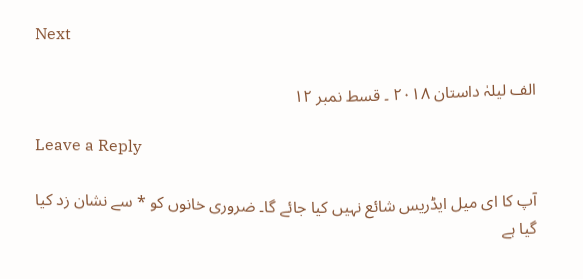Next

الف لیلہٰ داستان ۲۰۱۸ ۔ قسط نمبر ۱۲

Leave a Reply

آپ کا ای میل ایڈریس شائع نہیں کیا جائے گا۔ ضروری خانوں کو * سے نشان زد کیا گیا ہے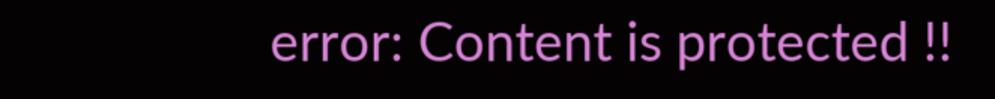error: Content is protected !!